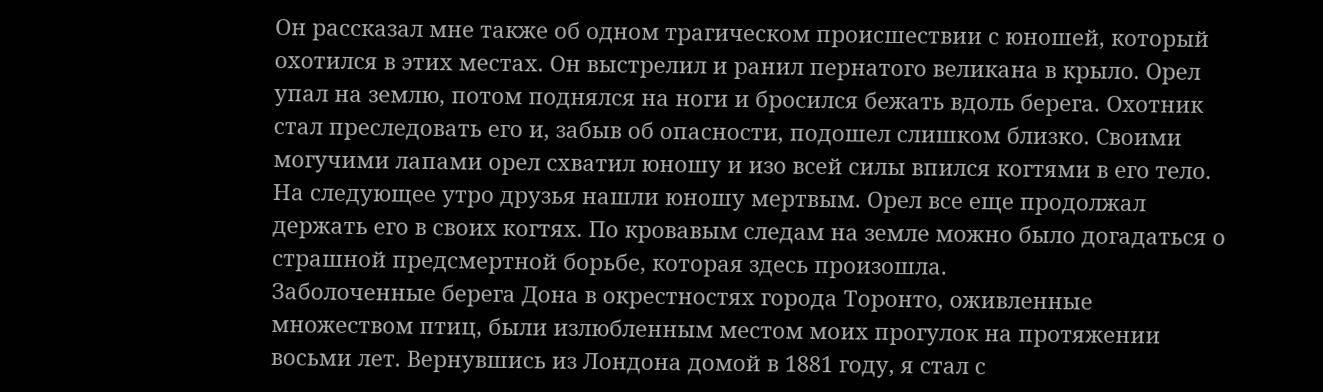Он рассказал мне также об одном трагическом происшествии с юношей, который охотился в этих местах. Он выстрелил и ранил пернатого великана в крыло. Орел упал на землю, потом поднялся на ноги и бросился бежать вдоль берега. Охотник стал преследовать его и, забыв об опасности, подошел слишком близко. Своими могучими лапами орел схватил юношу и изо всей силы впился когтями в его тело.
На следующее утро друзья нашли юношу мертвым. Орел все еще продолжал держать его в своих когтях. По кровавым следам на земле можно было догадаться о страшной предсмертной борьбе, которая здесь произошла.
Заболоченные берега Дона в окрестностях города Торонто, оживленные множеством птиц, были излюбленным местом моих прогулок на протяжении восьми лет. Вернувшись из Лондона домой в 1881 году, я стал с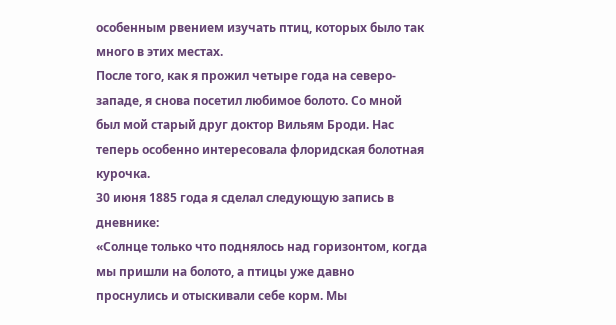особенным рвением изучать птиц, которых было так много в этих местах.
После того, как я прожил четыре года на северо-западе, я снова посетил любимое болото. Со мной был мой старый друг доктор Вильям Броди. Нас теперь особенно интересовала флоридская болотная курочка.
30 июня 1885 года я сделал следующую запись в дневнике:
«Солнце только что поднялось над горизонтом, когда мы пришли на болото, а птицы уже давно проснулись и отыскивали себе корм. Мы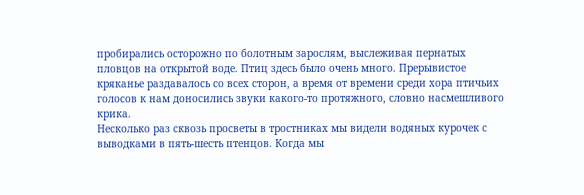пробирались осторожно по болотным зарослям, выслеживая пернатых пловцов на открытой воде. Птиц здесь было очень много. Прерывистое кряканье раздавалось со всех сторон, а время от времени среди хора птичьих голосов к нам доносились звуки какого-то протяжного, словно насмешливого крика.
Несколько раз сквозь просветы в тростниках мы видели водяных курочек с выводками в пять-шесть птенцов. Когда мы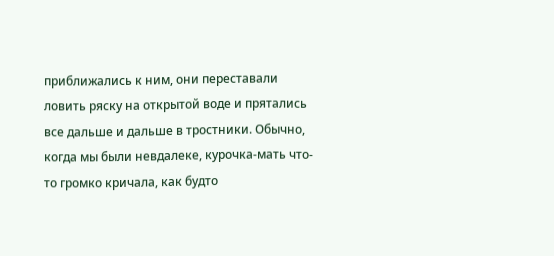приближались к ним, они переставали ловить ряску на открытой воде и прятались все дальше и дальше в тростники. Обычно, когда мы были невдалеке, курочка-мать что-то громко кричала, как будто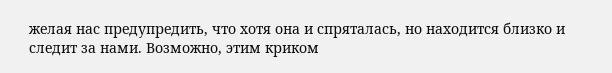желая нас предупредить, что хотя она и спряталась, но находится близко и следит за нами. Возможно, этим криком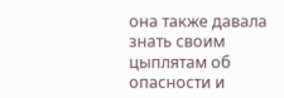она также давала знать своим цыплятам об опасности и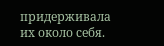придерживала их около себя.